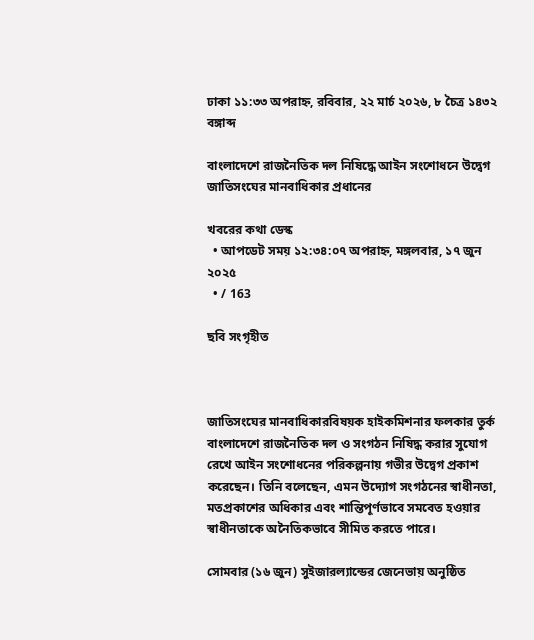ঢাকা ১১:৩৩ অপরাহ্ন, রবিবার, ২২ মার্চ ২০২৬, ৮ চৈত্র ১৪৩২ বঙ্গাব্দ

বাংলাদেশে রাজনৈতিক দল নিষিদ্ধে আইন সংশোধনে উদ্বেগ জাতিসংঘের মানবাধিকার প্রধানের

খবরের কথা ডেস্ক
  • আপডেট সময় ১২:৩৪:০৭ অপরাহ্ন, মঙ্গলবার, ১৭ জুন ২০২৫
  • / 163

ছবি সংগৃহীত



জাতিসংঘের মানবাধিকারবিষয়ক হাইকমিশনার ফলকার তুর্ক বাংলাদেশে রাজনৈতিক দল ও সংগঠন নিষিদ্ধ করার সুযোগ রেখে আইন সংশোধনের পরিকল্পনায় গভীর উদ্বেগ প্রকাশ করেছেন। তিনি বলেছেন, এমন উদ্যোগ সংগঠনের স্বাধীনতা, মতপ্রকাশের অধিকার এবং শান্তিপূর্ণভাবে সমবেত হওয়ার স্বাধীনতাকে অনৈতিকভাবে সীমিত করতে পারে।

সোমবার (১৬ জুন) সুইজারল্যান্ডের জেনেভায় অনুষ্ঠিত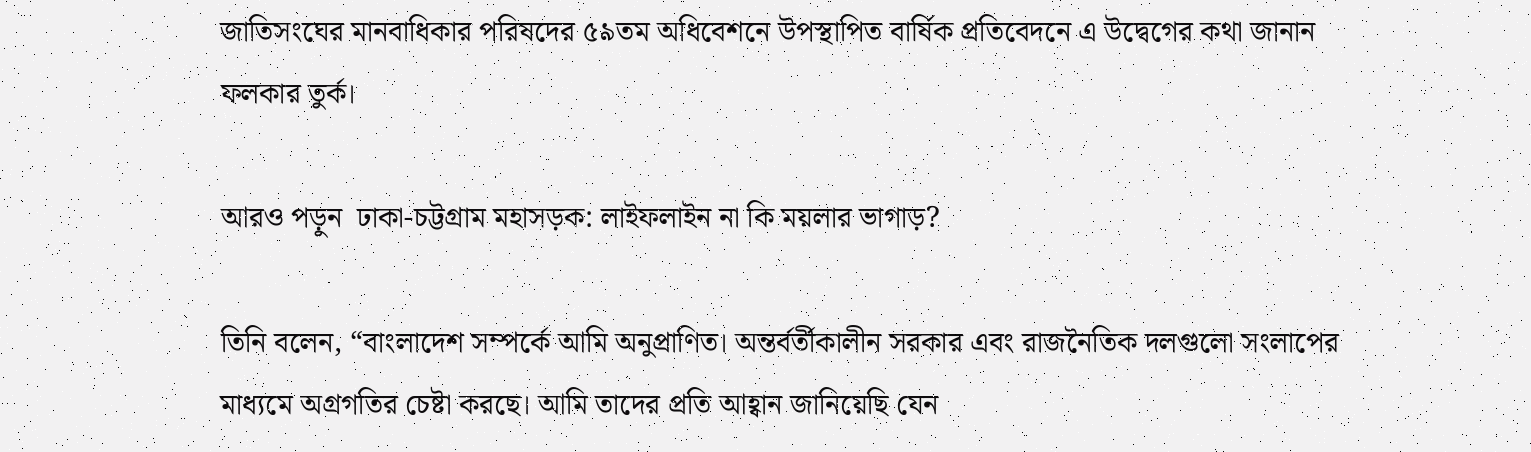জাতিসংঘের মানবাধিকার পরিষদের ৫৯তম অধিবেশনে উপস্থাপিত বার্ষিক প্রতিবেদনে এ উদ্বেগের কথা জানান ফলকার তুর্ক।

আরও পড়ুন  ঢাকা-চট্টগ্রাম মহাসড়ক: লাইফলাইন না কি ময়লার ভাগাড়?

তিনি বলেন, “বাংলাদেশ সম্পর্কে আমি অনুপ্রাণিত। অন্তর্বর্তীকালীন সরকার এবং রাজনৈতিক দলগুলো সংলাপের মাধ্যমে অগ্রগতির চেষ্টা করছে। আমি তাদের প্রতি আহ্বান জানিয়েছি যেন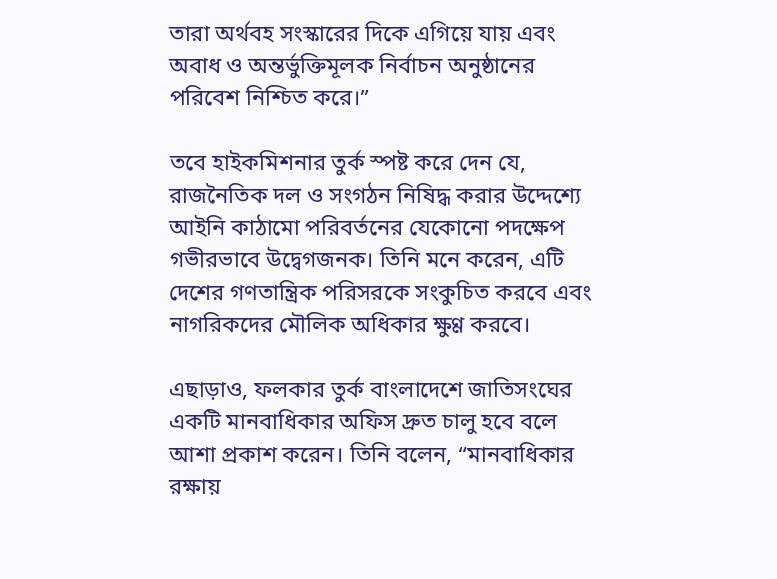তারা অর্থবহ সংস্কারের দিকে এগিয়ে যায় এবং অবাধ ও অন্তর্ভুক্তিমূলক নির্বাচন অনুষ্ঠানের পরিবেশ নিশ্চিত করে।”

তবে হাইকমিশনার তুর্ক স্পষ্ট করে দেন যে, রাজনৈতিক দল ও সংগঠন নিষিদ্ধ করার উদ্দেশ্যে আইনি কাঠামো পরিবর্তনের যেকোনো পদক্ষেপ গভীরভাবে উদ্বেগজনক। তিনি মনে করেন, এটি দেশের গণতান্ত্রিক পরিসরকে সংকুচিত করবে এবং নাগরিকদের মৌলিক অধিকার ক্ষুণ্ণ করবে।

এছাড়াও, ফলকার তুর্ক বাংলাদেশে জাতিসংঘের একটি মানবাধিকার অফিস দ্রুত চালু হবে বলে আশা প্রকাশ করেন। তিনি বলেন, “মানবাধিকার রক্ষায়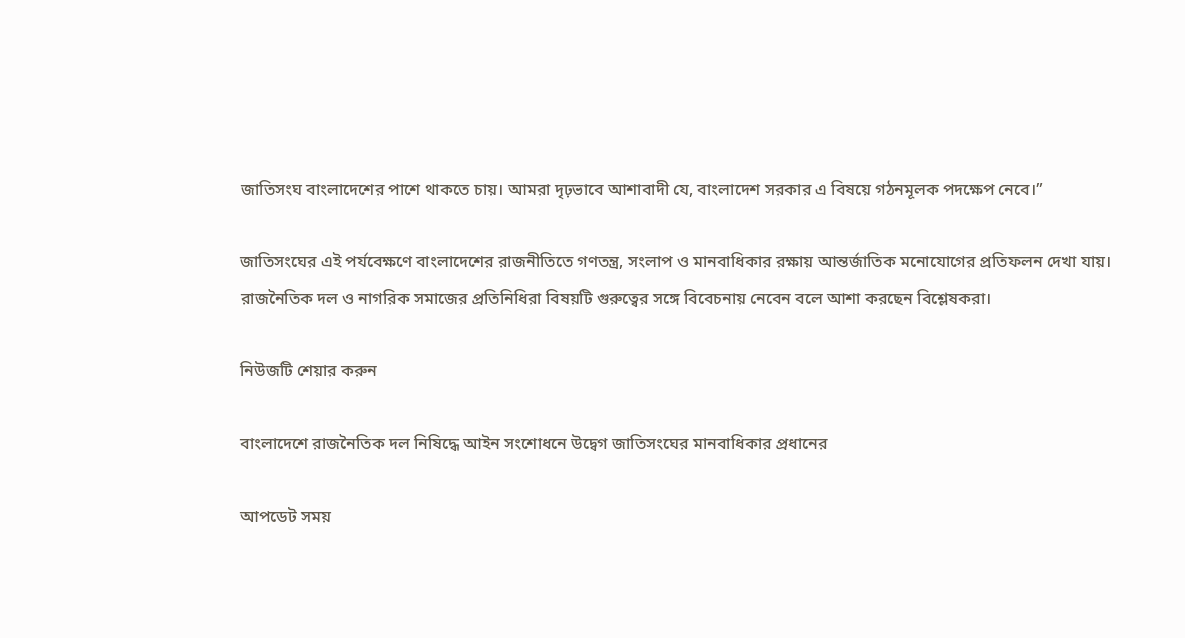জাতিসংঘ বাংলাদেশের পাশে থাকতে চায়। আমরা দৃঢ়ভাবে আশাবাদী যে, বাংলাদেশ সরকার এ বিষয়ে গঠনমূলক পদক্ষেপ নেবে।”

জাতিসংঘের এই পর্যবেক্ষণে বাংলাদেশের রাজনীতিতে গণতন্ত্র, সংলাপ ও মানবাধিকার রক্ষায় আন্তর্জাতিক মনোযোগের প্রতিফলন দেখা যায়। রাজনৈতিক দল ও নাগরিক সমাজের প্রতিনিধিরা বিষয়টি গুরুত্বের সঙ্গে বিবেচনায় নেবেন বলে আশা করছেন বিশ্লেষকরা।

নিউজটি শেয়ার করুন

বাংলাদেশে রাজনৈতিক দল নিষিদ্ধে আইন সংশোধনে উদ্বেগ জাতিসংঘের মানবাধিকার প্রধানের

আপডেট সময়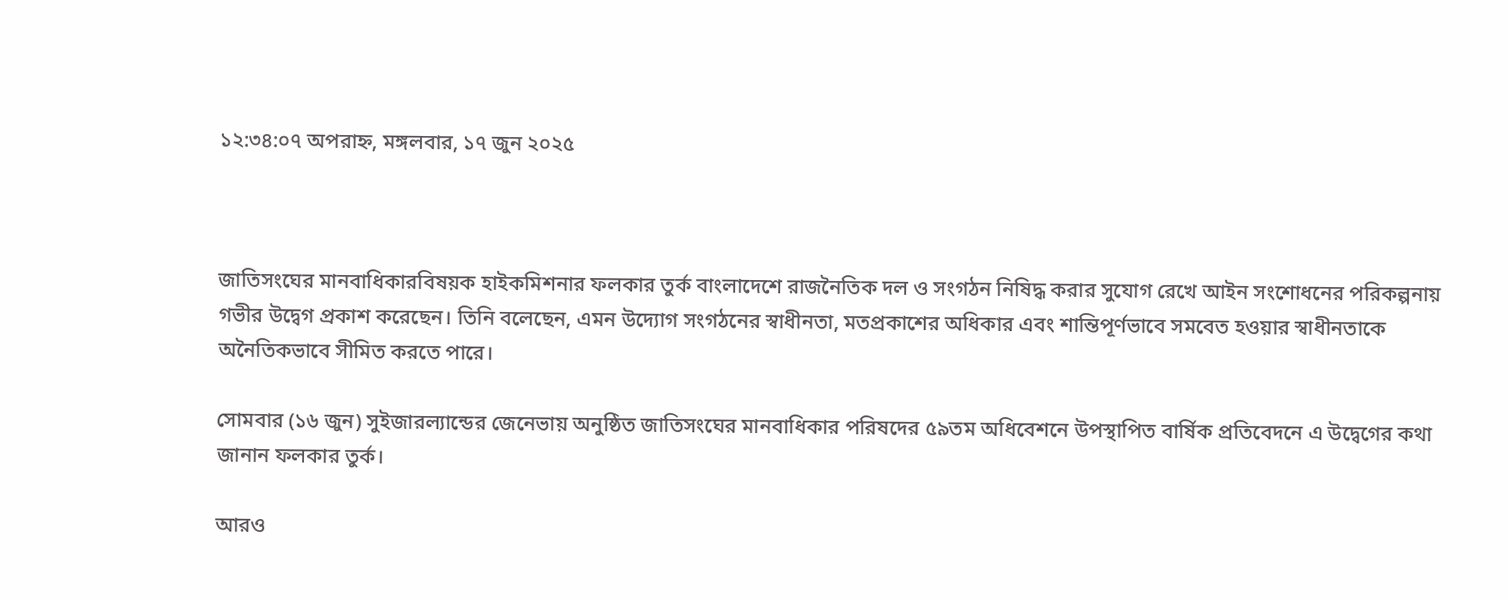১২:৩৪:০৭ অপরাহ্ন, মঙ্গলবার, ১৭ জুন ২০২৫



জাতিসংঘের মানবাধিকারবিষয়ক হাইকমিশনার ফলকার তুর্ক বাংলাদেশে রাজনৈতিক দল ও সংগঠন নিষিদ্ধ করার সুযোগ রেখে আইন সংশোধনের পরিকল্পনায় গভীর উদ্বেগ প্রকাশ করেছেন। তিনি বলেছেন, এমন উদ্যোগ সংগঠনের স্বাধীনতা, মতপ্রকাশের অধিকার এবং শান্তিপূর্ণভাবে সমবেত হওয়ার স্বাধীনতাকে অনৈতিকভাবে সীমিত করতে পারে।

সোমবার (১৬ জুন) সুইজারল্যান্ডের জেনেভায় অনুষ্ঠিত জাতিসংঘের মানবাধিকার পরিষদের ৫৯তম অধিবেশনে উপস্থাপিত বার্ষিক প্রতিবেদনে এ উদ্বেগের কথা জানান ফলকার তুর্ক।

আরও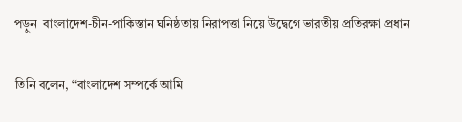পড়ুন  বাংলাদেশ-চীন-পাকিস্তান ঘনিষ্ঠতায় নিরাপত্তা নিয়ে উদ্বেগে ভারতীয় প্রতিরক্ষা প্রধান

তিনি বলেন, “বাংলাদেশ সম্পর্কে আমি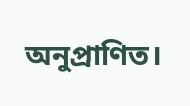অনুপ্রাণিত।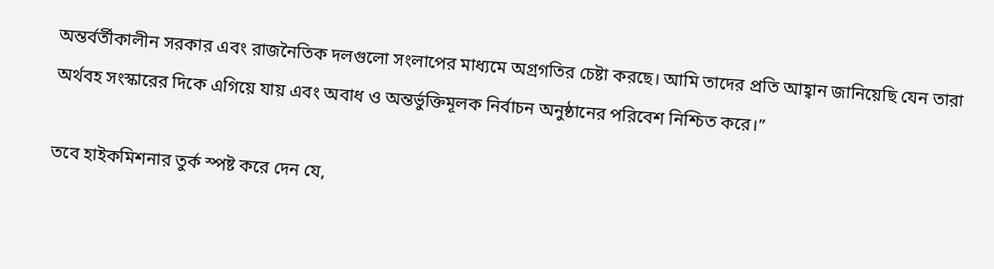অন্তর্বর্তীকালীন সরকার এবং রাজনৈতিক দলগুলো সংলাপের মাধ্যমে অগ্রগতির চেষ্টা করছে। আমি তাদের প্রতি আহ্বান জানিয়েছি যেন তারা অর্থবহ সংস্কারের দিকে এগিয়ে যায় এবং অবাধ ও অন্তর্ভুক্তিমূলক নির্বাচন অনুষ্ঠানের পরিবেশ নিশ্চিত করে।”

তবে হাইকমিশনার তুর্ক স্পষ্ট করে দেন যে,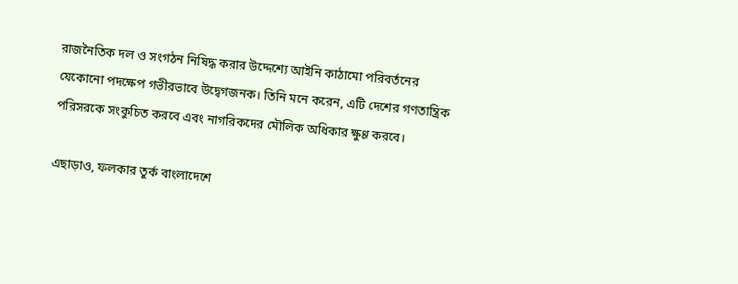রাজনৈতিক দল ও সংগঠন নিষিদ্ধ করার উদ্দেশ্যে আইনি কাঠামো পরিবর্তনের যেকোনো পদক্ষেপ গভীরভাবে উদ্বেগজনক। তিনি মনে করেন, এটি দেশের গণতান্ত্রিক পরিসরকে সংকুচিত করবে এবং নাগরিকদের মৌলিক অধিকার ক্ষুণ্ণ করবে।

এছাড়াও, ফলকার তুর্ক বাংলাদেশে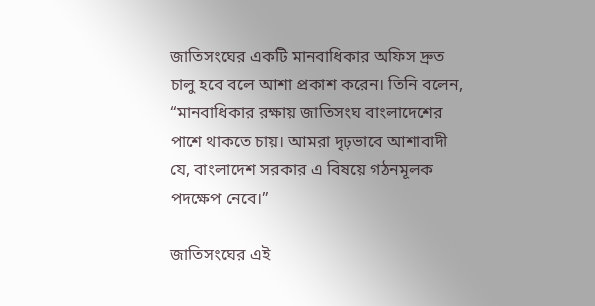জাতিসংঘের একটি মানবাধিকার অফিস দ্রুত চালু হবে বলে আশা প্রকাশ করেন। তিনি বলেন, “মানবাধিকার রক্ষায় জাতিসংঘ বাংলাদেশের পাশে থাকতে চায়। আমরা দৃঢ়ভাবে আশাবাদী যে, বাংলাদেশ সরকার এ বিষয়ে গঠনমূলক পদক্ষেপ নেবে।”

জাতিসংঘের এই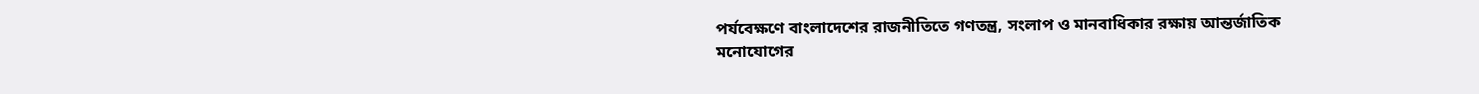পর্যবেক্ষণে বাংলাদেশের রাজনীতিতে গণতন্ত্র, সংলাপ ও মানবাধিকার রক্ষায় আন্তর্জাতিক মনোযোগের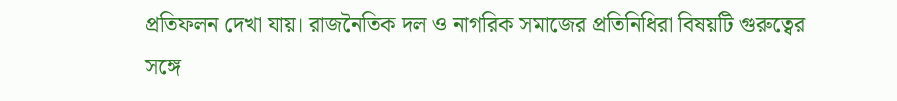প্রতিফলন দেখা যায়। রাজনৈতিক দল ও নাগরিক সমাজের প্রতিনিধিরা বিষয়টি গুরুত্বের সঙ্গে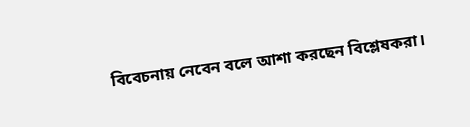বিবেচনায় নেবেন বলে আশা করছেন বিশ্লেষকরা।